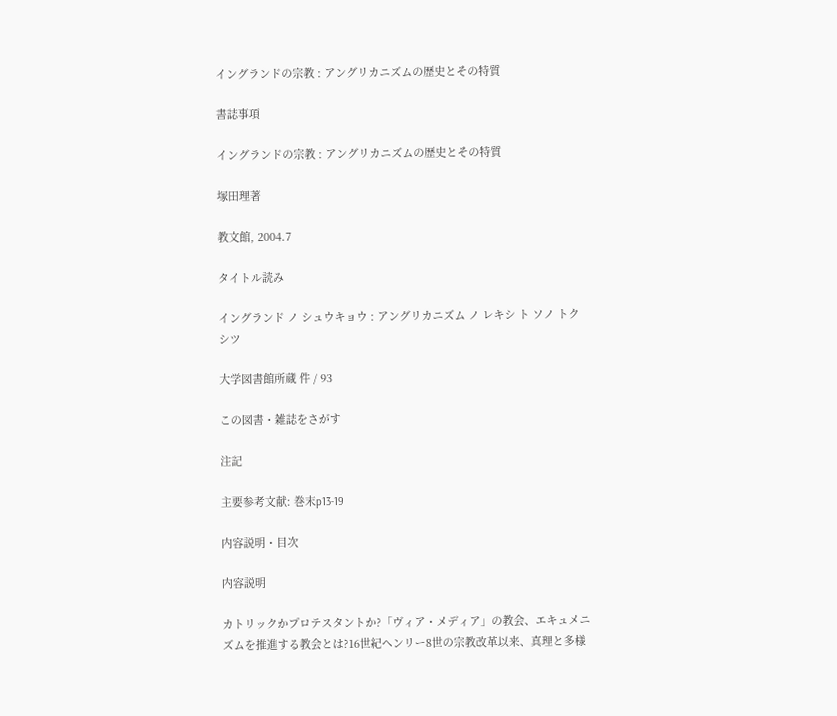イングランドの宗教 : アングリカニズムの歴史とその特質

書誌事項

イングランドの宗教 : アングリカニズムの歴史とその特質

塚田理著

教文館, 2004.7

タイトル読み

イングランド ノ シュウキョウ : アングリカニズム ノ レキシ ト ソノ トクシツ

大学図書館所蔵 件 / 93

この図書・雑誌をさがす

注記

主要参考文献: 巻末p13-19

内容説明・目次

内容説明

カトリックかプロテスタントか?「ヴィア・メディア」の教会、エキュメニズムを推進する教会とは?16世紀ヘンリー8世の宗教改革以来、真理と多様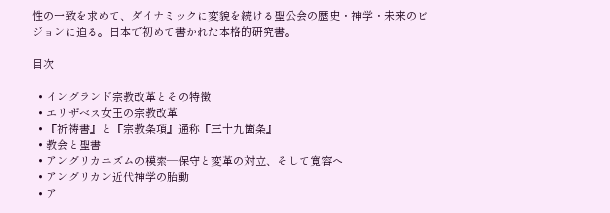性の一致を求めて、ダイナミックに変貌を続ける聖公会の歴史・神学・未来のビジョンに迫る。日本で初めて書かれた本格的研究書。

目次

  • イングランド宗教改革とその特徴
  • エリザベス女王の宗教改革
  • 『祈祷書』と『宗教条項』通称『三十九箇条』
  • 教会と聖書
  • アングリカニズムの模索—保守と変革の対立、そして寛容へ
  • アングリカン近代神学の胎動
  • ア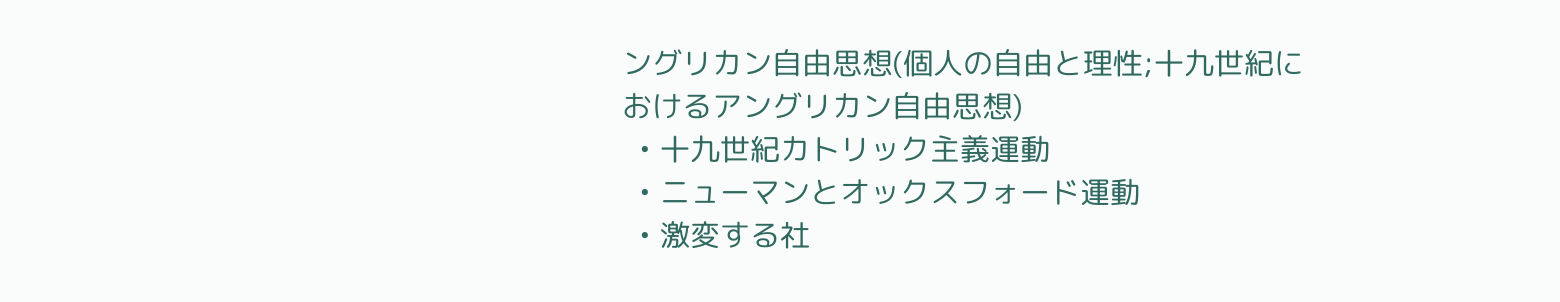ングリカン自由思想(個人の自由と理性;十九世紀におけるアングリカン自由思想)
  • 十九世紀カトリック主義運動
  • ニューマンとオックスフォード運動
  • 激変する社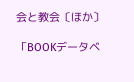会と教会〔ほか〕

「BOOKデータベ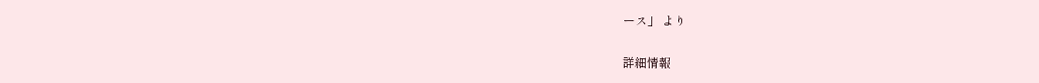ース」 より

詳細情報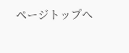ページトップへ